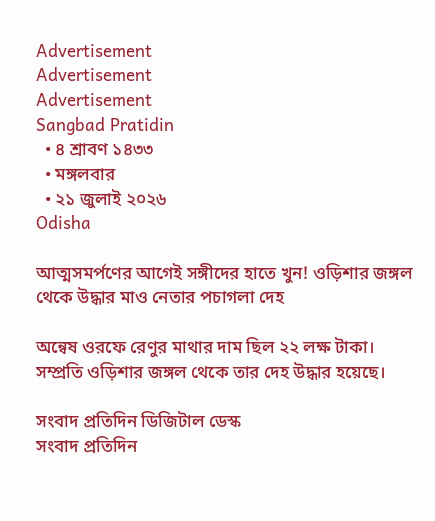Advertisement
Advertisement
Advertisement
Sangbad Pratidin
  • ৪ শ্রাবণ ১৪৩৩
  • মঙ্গলবার
  • ২১ জুলাই ২০২৬
Odisha

আত্মসমর্পণের আগেই সঙ্গীদের হাতে খুন! ওড়িশার জঙ্গল থেকে উদ্ধার মাও নেতার পচাগলা দেহ

অন্বেষ ওরফে রেণুর মাথার দাম ছিল ২২ লক্ষ টাকা। সম্প্রতি ওড়িশার জঙ্গল থেকে তার দেহ উদ্ধার হয়েছে।

সংবাদ প্রতিদিন ডিজিটাল ডেস্ক
সংবাদ প্রতিদিন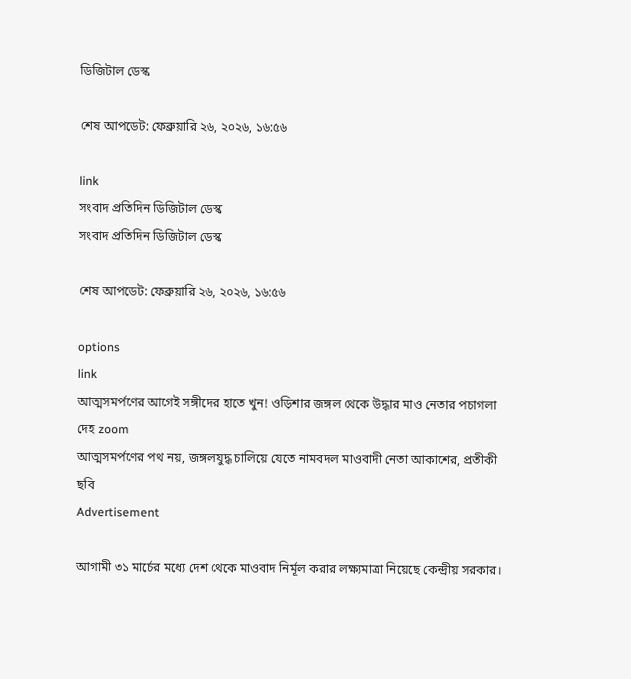ডিজিটাল ডেস্ক

শেষ আপডেট: ফেব্রুয়ারি ২৬, ২০২৬, ১৬:৫৬

link
সংবাদ প্রতিদিন ডিজিটাল ডেস্ক
সংবাদ প্রতিদিন ডিজিটাল ডেস্ক

শেষ আপডেট: ফেব্রুয়ারি ২৬, ২০২৬, ১৬:৫৬

options
link
আত্মসমর্পণের আগেই সঙ্গীদের হাতে খুন! ওড়িশার জঙ্গল থেকে উদ্ধার মাও নেতার পচাগলা দেহ zoom
আত্মসমর্পণের পথ নয়, জঙ্গলযুদ্ধ চালিয়ে যেতে নামবদল মাওবাদী নেতা আকাশের, প্রতীকী ছবি
Advertisement

আগামী ৩১ মার্চের মধ্যে দেশ থেকে মাওবাদ নির্মূল করার লক্ষ্যমাত্রা নিয়েছে কেন্দ্রীয় সরকার।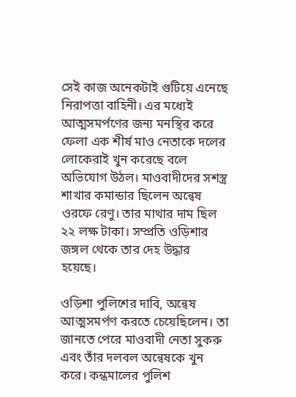সেই কাজ অনেকটাই গুটিয়ে এনেছে নিরাপত্তা বাহিনী। এর মধ্যেই আত্মসমর্পণের জন্য মনস্থির করে ফেলা এক শীর্ষ মাও নেতাকে দলের লোকেরাই খুন করেছে বলে অভিযোগ উঠল। মাওবাদীদের সশস্ত্র শাখার কমান্ডার ছিলেন অন্বেষ ওরফে রেণু। তার মাথার দাম ছিল ২২ লক্ষ টাকা। সম্প্রতি ওড়িশার জঙ্গল থেকে তার দেহ উদ্ধার হয়েছে।

ওড়িশা পুলিশের দাবি, অন্বেষ আত্মসমর্পণ করতে চেয়েছিলেন। তা জানতে পেরে মাওবাদী নেতা সুকরু এবং তাঁর দলবল অন্বেষকে খুন করে। কন্ধমালের পুলিশ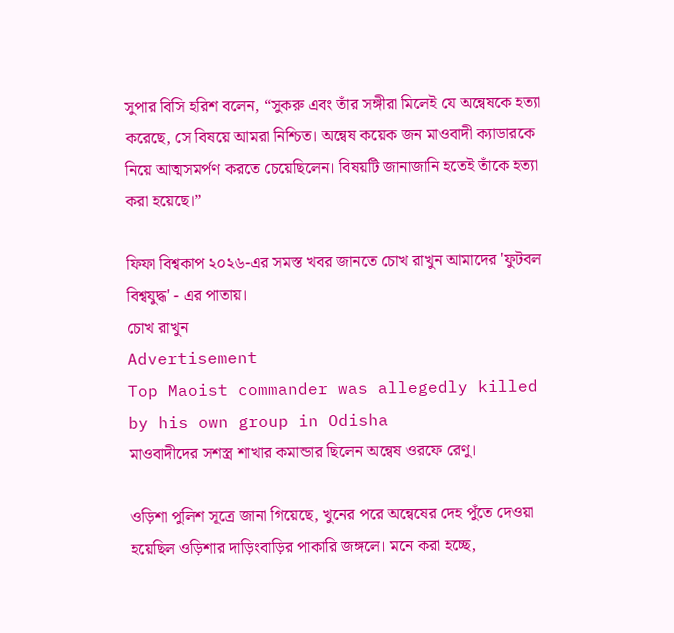সুপার বিসি হরিশ বলেন, “সুকরু এবং তাঁর সঙ্গীরা মিলেই যে অন্বেষকে হত্যা করেছে, সে বিষয়ে আমরা নিশ্চিত। অন্বেষ কয়েক জন মাওবাদী ক্যাডারকে নিয়ে আত্মসমর্পণ করতে চেয়েছিলেন। বিষয়টি জানাজানি হতেই তাঁকে হত্যা করা হয়েছে।”

ফিফা বিশ্বকাপ ২০২৬-এর সমস্ত খবর জানতে চোখ রাখুন আমাদের 'ফুটবল বিশ্বযুদ্ধ' - এর পাতায়।
চোখ রাখুন
Advertisement
Top Maoist commander was allegedly killed by his own group in Odisha
মাওবাদীদের সশস্ত্র শাখার কমান্ডার ছিলেন অন্বেষ ওরফে রেণু।

ওড়িশা পুলিশ সূত্রে জানা গিয়েছে, খুনের পরে অন্বেষের দেহ পুঁতে দেওয়া হয়েছিল ওড়িশার দাড়িংবাড়ির পাকারি জঙ্গলে। মনে করা হচ্ছে,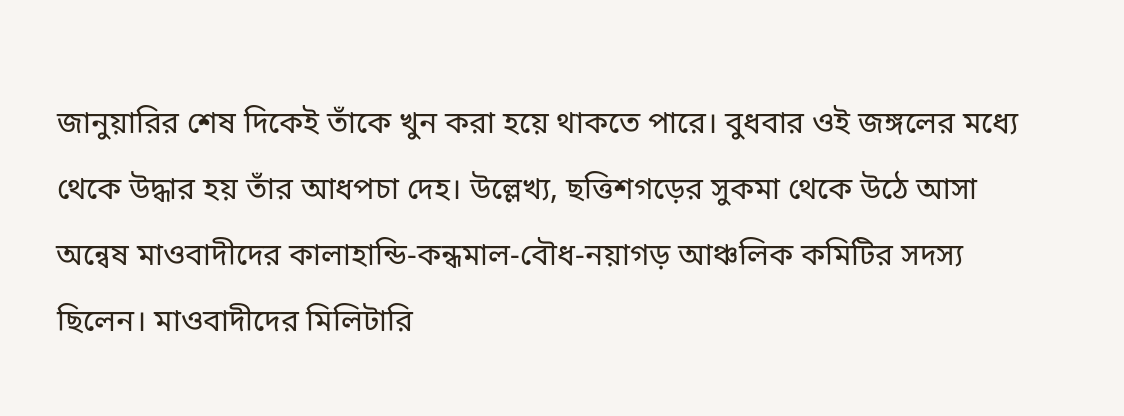জানুয়ারির শেষ দিকেই তাঁকে খুন করা হয়ে থাকতে পারে। বুধবার ওই জঙ্গলের মধ্যে থেকে উদ্ধার হয় তাঁর আধপচা দেহ। উল্লেখ্য, ছত্তিশগড়ের সুকমা থেকে উঠে আসা অন্বেষ মাওবাদীদের কালাহান্ডি-কন্ধমাল-বৌধ-নয়াগড় আঞ্চলিক কমিটির সদস্য ছিলেন। মাওবাদীদের মিলিটারি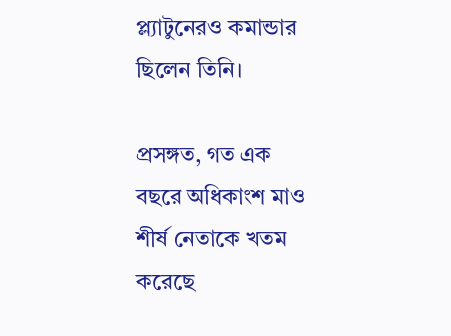প্ল্যাটুনেরও কমান্ডার ছিলেন তিনি।

প্রসঙ্গত, গত এক বছরে অধিকাংশ মাও শীর্ষ নেতাকে খতম করেছে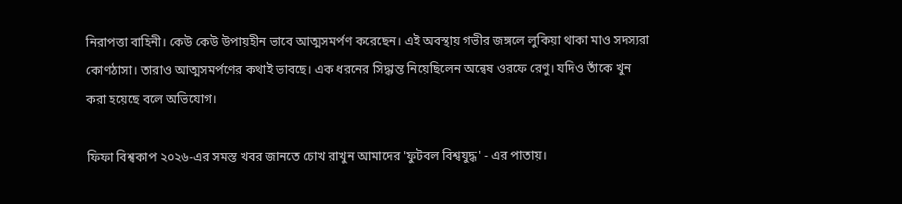নিরাপত্তা বাহিনী। কেউ কেউ উপায়হীন ভাবে আত্মসমর্পণ করেছেন। এই অবস্থায় গভীর জঙ্গলে লুকিয়া থাকা মাও সদস্যরা কোণঠাসা। তারাও আত্মসমর্পণের কথাই ভাবছে। এক ধরনের সিদ্ধান্ত নিয়েছিলেন অন্বেষ ওরফে রেণু। যদিও তাঁকে খুন করা হয়েছে বলে অভিযোগ।

ফিফা বিশ্বকাপ ২০২৬-এর সমস্ত খবর জানতে চোখ রাখুন আমাদের 'ফুটবল বিশ্বযুদ্ধ' - এর পাতায়।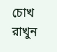চোখ রাখুন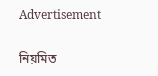Advertisement

নিয়মিত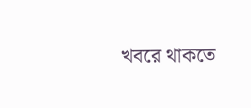খবরে থাকতে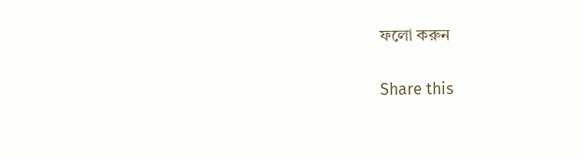ফলো করুন

Share this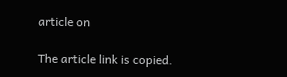article on

The article link is copied.